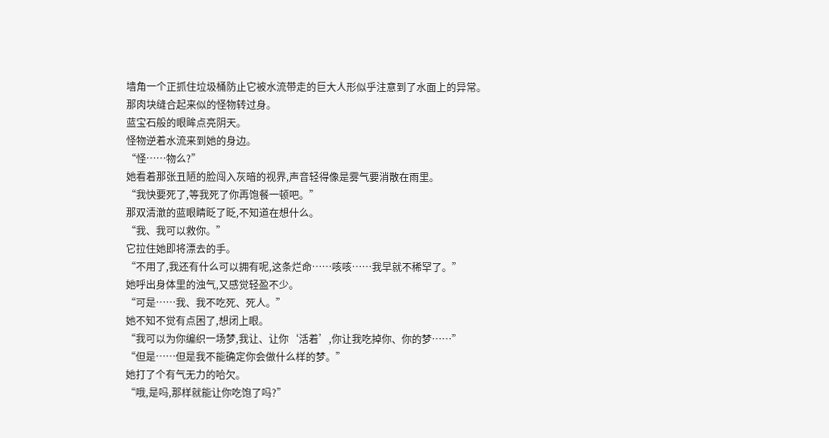墙角一个正抓住垃圾桶防止它被水流带走的巨大人形似乎注意到了水面上的异常。
那肉块缝合起来似的怪物转过身。
蓝宝石般的眼眸点亮阴天。
怪物逆着水流来到她的身边。
“怪……物么?”
她看着那张丑陋的脸闯入灰暗的视界,声音轻得像是雾气要消散在雨里。
“我快要死了,等我死了你再饱餐一顿吧。”
那双清澈的蓝眼睛眨了眨,不知道在想什么。
“我、我可以救你。”
它拉住她即将漂去的手。
“不用了,我还有什么可以拥有呢,这条烂命……咳咳……我早就不稀罕了。”
她呼出身体里的浊气,又感觉轻盈不少。
“可是……我、我不吃死、死人。”
她不知不觉有点困了,想闭上眼。
“我可以为你编织一场梦,我让、让你‘活着’,你让我吃掉你、你的梦……”
“但是……但是我不能确定你会做什么样的梦。”
她打了个有气无力的哈欠。
“哦,是吗,那样就能让你吃饱了吗?”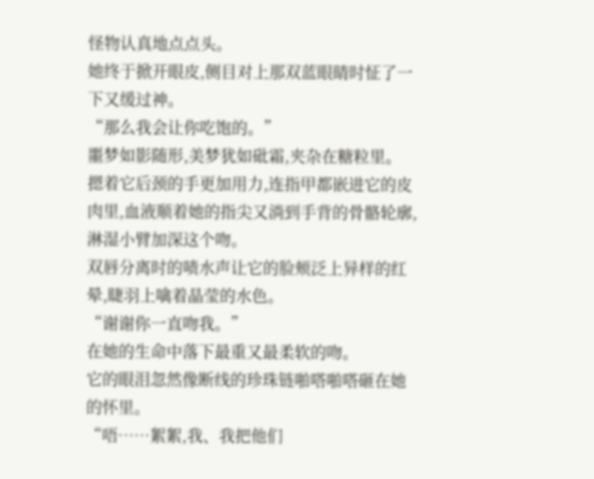怪物认真地点点头。
她终于掀开眼皮,侧目对上那双蓝眼睛时怔了一下又缓过神。
“那么我会让你吃饱的。”
噩梦如影随形,美梦犹如砒霜,夹杂在糖粒里。
摁着它后颈的手更加用力,连指甲都嵌进它的皮肉里,血液顺着她的指尖又淌到手背的骨骼轮廓,淋湿小臂加深这个吻。
双唇分离时的啧水声让它的脸颊泛上异样的红晕,睫羽上噙着晶莹的水色。
“谢谢你一直吻我。”
在她的生命中落下最重又最柔软的吻。
它的眼泪忽然像断线的珍珠链啪嗒啪嗒砸在她的怀里。
“唔……絮絮,我、我把他们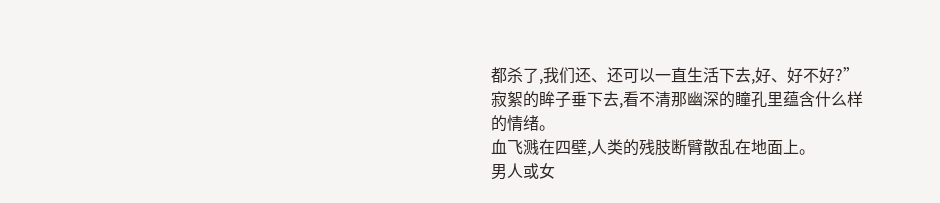都杀了,我们还、还可以一直生活下去,好、好不好?”
寂絮的眸子垂下去,看不清那幽深的瞳孔里蕴含什么样的情绪。
血飞溅在四壁,人类的残肢断臂散乱在地面上。
男人或女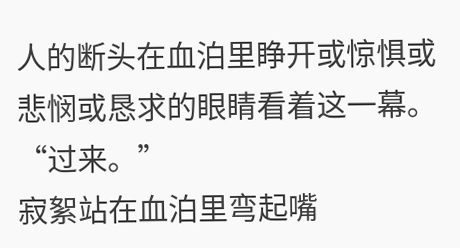人的断头在血泊里睁开或惊惧或悲悯或恳求的眼睛看着这一幕。
“过来。”
寂絮站在血泊里弯起嘴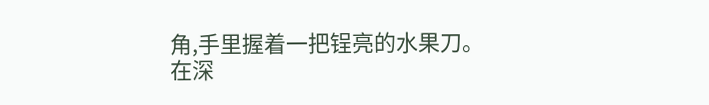角,手里握着一把锃亮的水果刀。
在深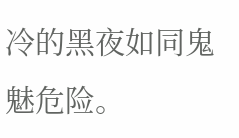冷的黑夜如同鬼魅危险。